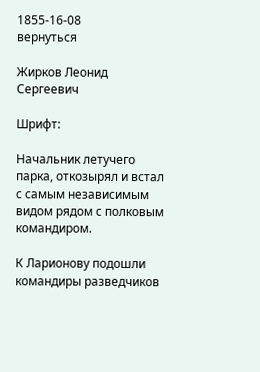1855-16-08
вернуться

Жирков Леонид Сергеевич

Шрифт:

Начальник летучего парка, откозырял и встал с самым независимым видом рядом с полковым командиром.

К Ларионову подошли командиры разведчиков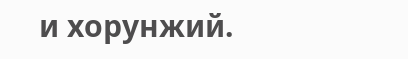и хорунжий.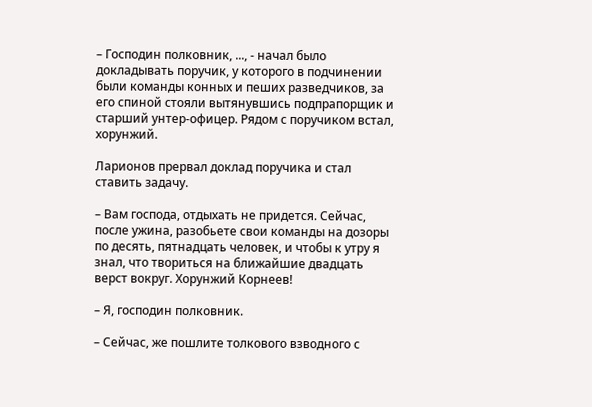– Господин полковник, ..., - начал было докладывать поручик, у которого в подчинении были команды конных и пеших разведчиков, за его спиной стояли вытянувшись подпрапорщик и старший унтер-офицер. Рядом с поручиком встал, хорунжий.

Ларионов прервал доклад поручика и стал ставить задачу.

– Вам господа, отдыхать не придется. Сейчас, после ужина, разобьете свои команды на дозоры по десять, пятнадцать человек, и чтобы к утру я знал, что твориться на ближайшие двадцать верст вокруг. Хорунжий Корнеев!

– Я, господин полковник.

– Сейчас, же пошлите толкового взводного с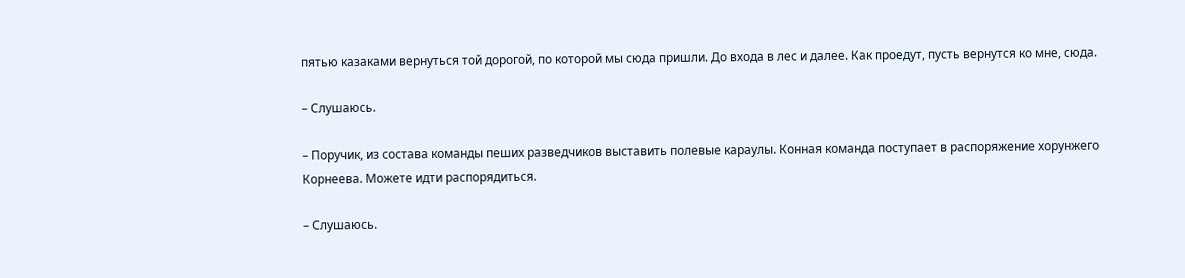пятью казаками вернуться той дорогой, по которой мы сюда пришли. До входа в лес и далее. Как проедут, пусть вернутся ко мне, сюда.

– Слушаюсь.

– Поручик, из состава команды пеших разведчиков выставить полевые караулы. Конная команда поступает в распоряжение хорунжего Корнеева. Можете идти распорядиться.

– Слушаюсь.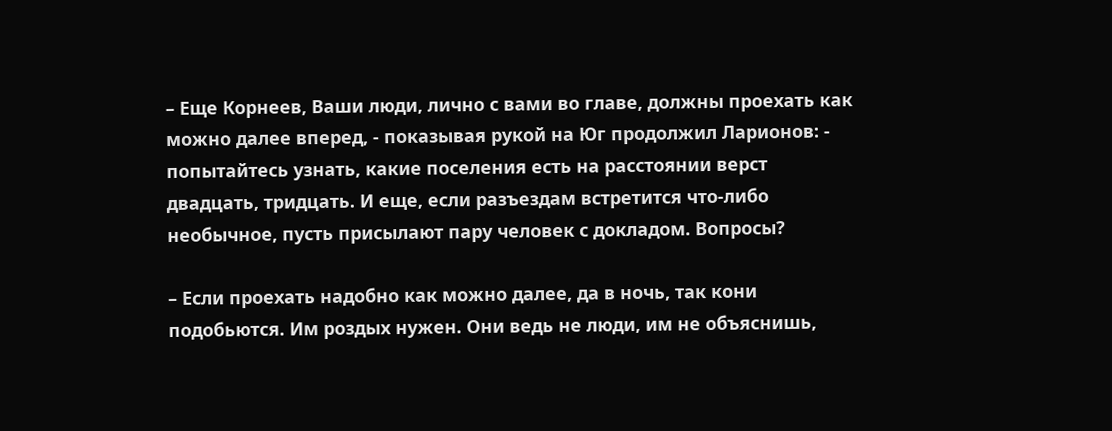– Еще Корнеев, Ваши люди, лично с вами во главе, должны проехать как можно далее вперед, - показывая рукой на Юг продолжил Ларионов: - попытайтесь узнать, какие поселения есть на расстоянии верст двадцать, тридцать. И еще, если разъездам встретится что-либо необычное, пусть присылают пару человек с докладом. Вопросы?

– Если проехать надобно как можно далее, да в ночь, так кони подобьются. Им роздых нужен. Они ведь не люди, им не объяснишь,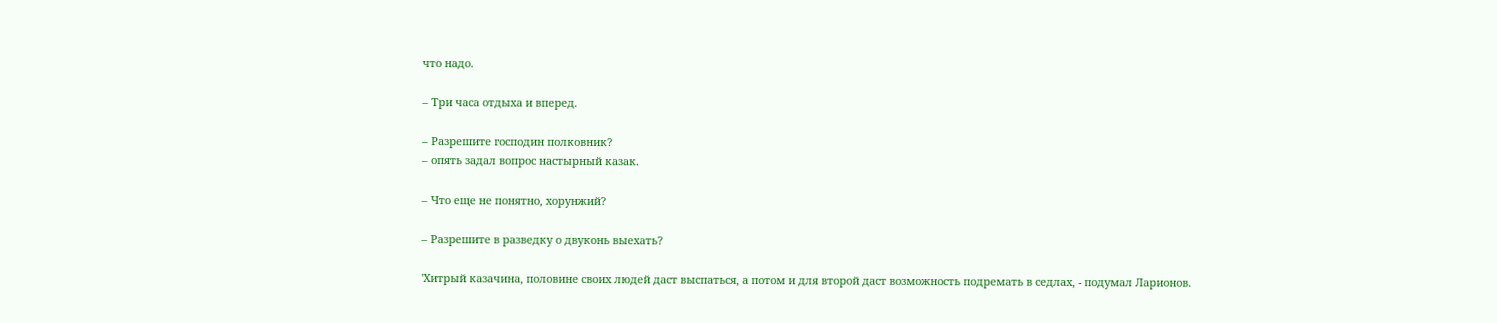что надо.

– Три часа отдыха и вперед.

– Разрешите господин полковник?
– опять задал вопрос настырный казак.

– Что еще не понятно, хорунжий?

– Разрешите в разведку о двуконь выехать?

'Хитрый казачина, половине своих людей даст выспаться, а потом и для второй даст возможность подремать в седлах, - подумал Ларионов.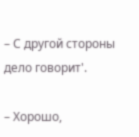– С другой стороны дело говорит'.

– Хорошо,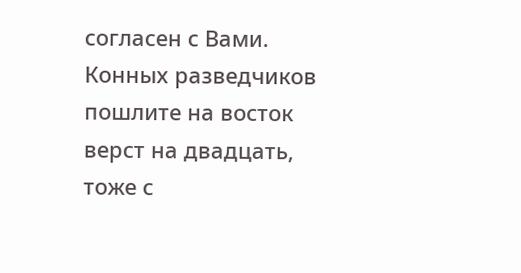согласен с Вами. Конных разведчиков пошлите на восток верст на двадцать, тоже с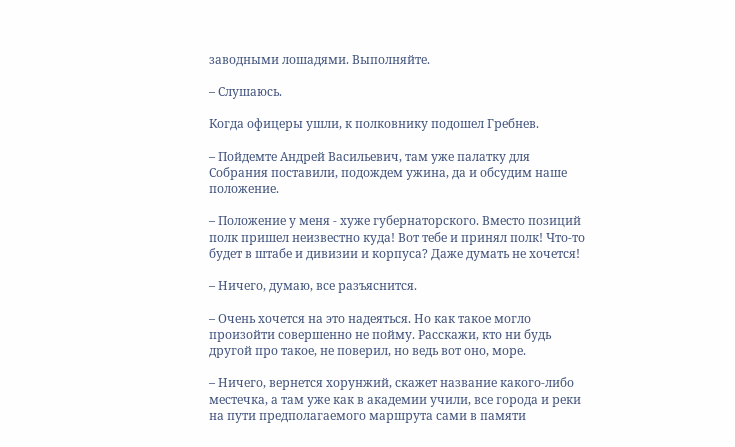заводными лошадями. Выполняйте.

– Слушаюсь.

Когда офицеры ушли, к полковнику подошел Гребнев.

– Пойдемте Андрей Васильевич, там уже палатку для Собрания поставили, подождем ужина, да и обсудим наше положение.

– Положение у меня - хуже губернаторского. Вместо позиций полк пришел неизвестно куда! Вот тебе и принял полк! Что-то будет в штабе и дивизии и корпуса? Даже думать не хочется!

– Ничего, думаю, все разъяснится.

– Очень хочется на это надеяться. Но как такое могло произойти совершенно не пойму. Расскажи, кто ни будь другой про такое, не поверил, но ведь вот оно, море.

– Ничего, вернется хорунжий, скажет название какого-либо местечка, а там уже как в академии учили, все города и реки на пути предполагаемого маршрута сами в памяти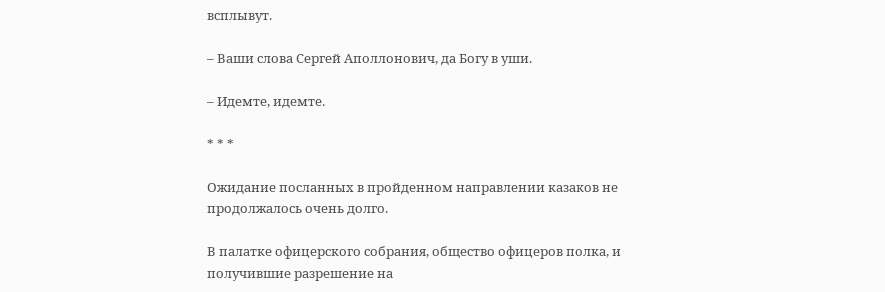всплывут.

– Ваши слова Сергей Аполлонович, да Богу в уши.

– Идемте, идемте.

* * *

Ожидание посланных в пройденном направлении казаков не продолжалось очень долго.

В палатке офицерского собрания, общество офицеров полка, и получившие разрешение на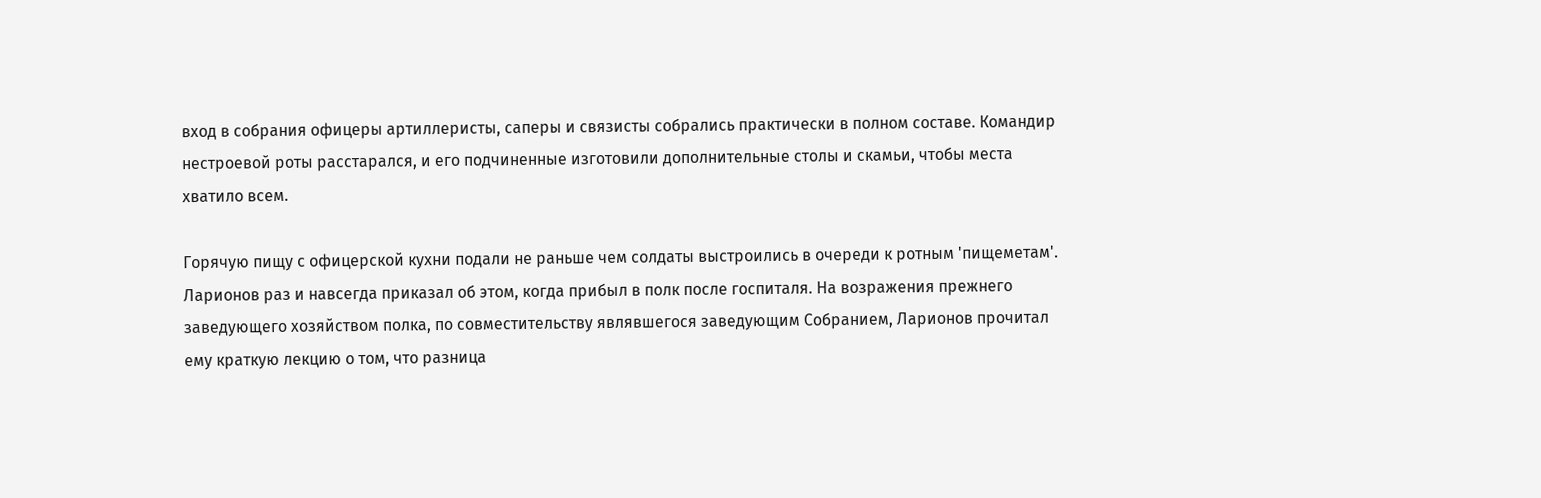вход в собрания офицеры артиллеристы, саперы и связисты собрались практически в полном составе. Командир нестроевой роты расстарался, и его подчиненные изготовили дополнительные столы и скамьи, чтобы места хватило всем.

Горячую пищу с офицерской кухни подали не раньше чем солдаты выстроились в очереди к ротным 'пищеметам'. Ларионов раз и навсегда приказал об этом, когда прибыл в полк после госпиталя. На возражения прежнего заведующего хозяйством полка, по совместительству являвшегося заведующим Собранием, Ларионов прочитал ему краткую лекцию о том, что разница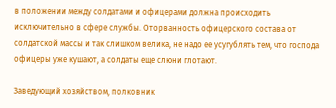в положении между солдатами и офицерами должна происходить исключительно в сфере службы. Оторванность офицерского состава от солдатской массы и так слишком велика, не надо ее усугублять тем, что господа офицеры уже кушают, а солдаты еще слюни глотают.

Заведующий хозяйством, полковник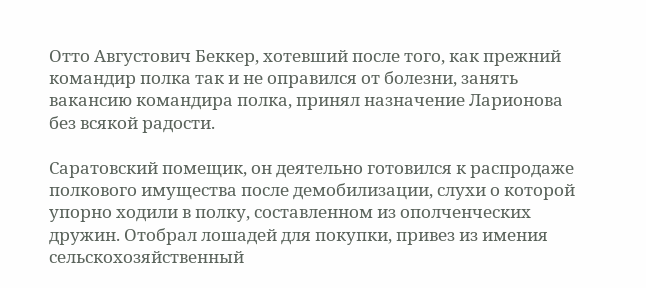Отто Августович Беккер, хотевший после того, как прежний командир полка так и не оправился от болезни, занять вакансию командира полка, принял назначение Ларионова без всякой радости.

Саратовский помещик, он деятельно готовился к распродаже полкового имущества после демобилизации, слухи о которой упорно ходили в полку, составленном из ополченческих дружин. Отобрал лошадей для покупки, привез из имения сельскохозяйственный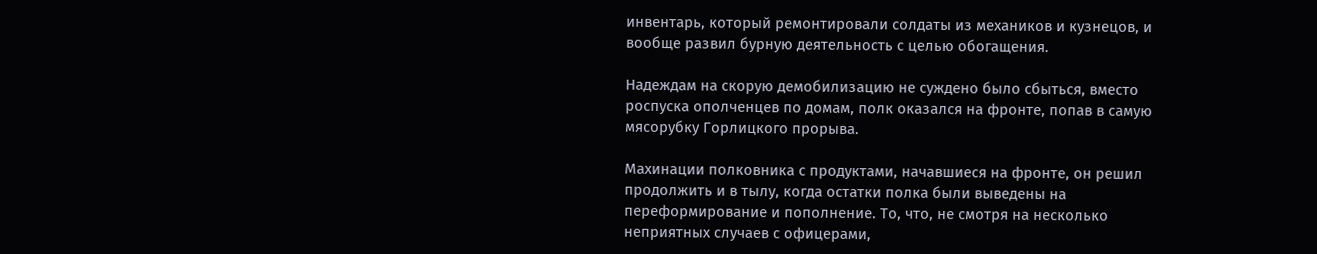инвентарь, который ремонтировали солдаты из механиков и кузнецов, и вообще развил бурную деятельность с целью обогащения.

Надеждам на скорую демобилизацию не суждено было сбыться, вместо роспуска ополченцев по домам, полк оказался на фронте, попав в самую мясорубку Горлицкого прорыва.

Махинации полковника с продуктами, начавшиеся на фронте, он решил продолжить и в тылу, когда остатки полка были выведены на переформирование и пополнение. То, что, не смотря на несколько неприятных случаев с офицерами,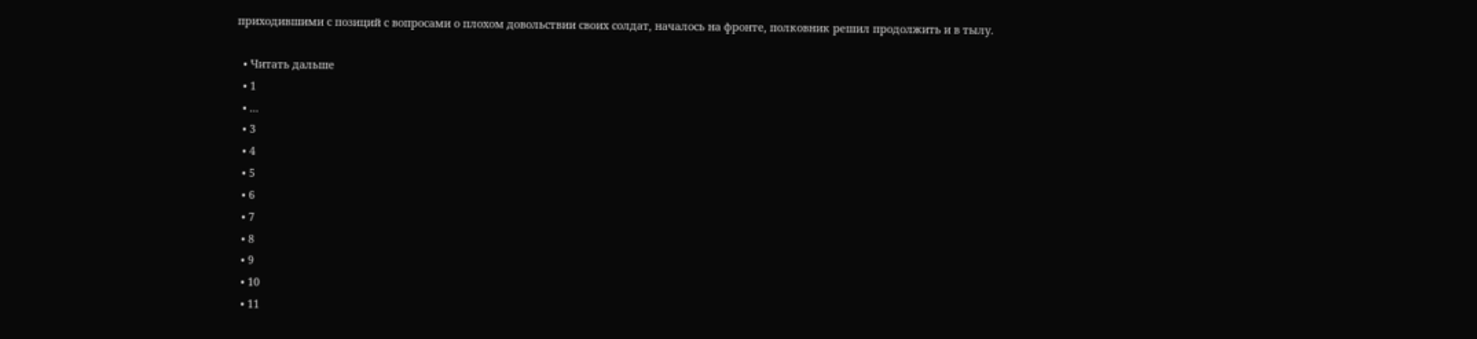приходившими с позиций с вопросами о плохом довольствии своих солдат, началось на фронте, полковник решил продолжить и в тылу.

  • Читать дальше
  • 1
  • ...
  • 3
  • 4
  • 5
  • 6
  • 7
  • 8
  • 9
  • 10
  • 11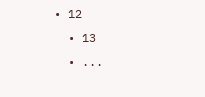• 12
  • 13
  • ...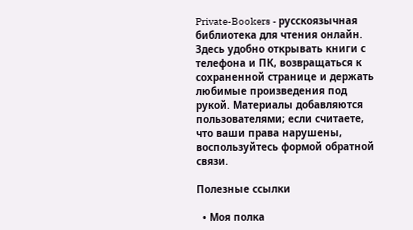Private-Bookers - русскоязычная библиотека для чтения онлайн. Здесь удобно открывать книги с телефона и ПК, возвращаться к сохраненной странице и держать любимые произведения под рукой. Материалы добавляются пользователями; если считаете, что ваши права нарушены, воспользуйтесь формой обратной связи.

Полезные ссылки

  • Моя полка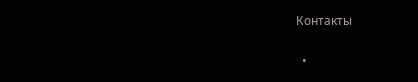Контакты

  •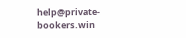help@private-bookers.win